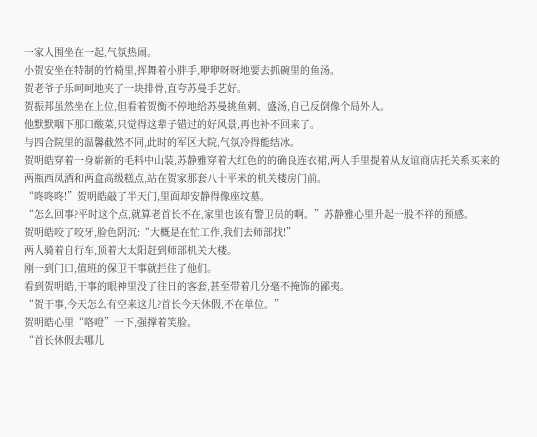一家人围坐在一起,气氛热闹。
小贺安坐在特制的竹椅里,挥舞着小胖手,咿咿呀呀地要去抓碗里的鱼汤。
贺老爷子乐呵呵地夹了一块排骨,直夸苏曼手艺好。
贺振邦虽然坐在上位,但看着贺衡不停地给苏曼挑鱼刺、盛汤,自己反倒像个局外人。
他默默咽下那口酸菜,只觉得这辈子错过的好风景,再也补不回来了。
与四合院里的温馨截然不同,此时的军区大院,气氛冷得能结冰。
贺明皓穿着一身崭新的毛料中山装,苏静雅穿着大红色的的确良连衣裙,两人手里提着从友谊商店托关系买来的两瓶西凤酒和两盒高级糕点,站在贺家那套八十平米的机关楼房门前。
“咚咚咚!”贺明皓敲了半天门,里面却安静得像座坟墓。
“怎么回事?平时这个点,就算老首长不在,家里也该有警卫员的啊。”苏静雅心里升起一股不祥的预感。
贺明皓咬了咬牙,脸色阴沉:“大概是在忙工作,我们去师部找!”
两人骑着自行车,顶着大太阳赶到师部机关大楼。
刚一到门口,值班的保卫干事就拦住了他们。
看到贺明皓,干事的眼神里没了往日的客套,甚至带着几分毫不掩饰的鄙夷。
“贺干事,今天怎么有空来这儿?首长今天休假,不在单位。”
贺明皓心里“咯噔”一下,强撑着笑脸。
“首长休假去哪儿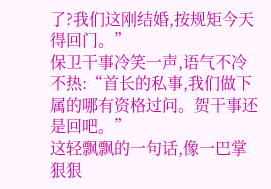了?我们这刚结婚,按规矩今天得回门。”
保卫干事冷笑一声,语气不冷不热:“首长的私事,我们做下属的哪有资格过问。贺干事还是回吧。”
这轻飘飘的一句话,像一巴掌狠狠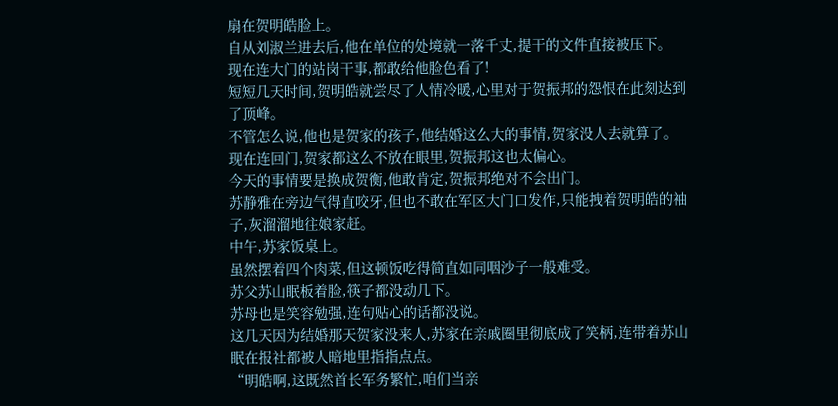扇在贺明皓脸上。
自从刘淑兰进去后,他在单位的处境就一落千丈,提干的文件直接被压下。
现在连大门的站岗干事,都敢给他脸色看了!
短短几天时间,贺明皓就尝尽了人情冷暖,心里对于贺振邦的怨恨在此刻达到了顶峰。
不管怎么说,他也是贺家的孩子,他结婚这么大的事情,贺家没人去就算了。
现在连回门,贺家都这么不放在眼里,贺振邦这也太偏心。
今天的事情要是换成贺衡,他敢肯定,贺振邦绝对不会出门。
苏静雅在旁边气得直咬牙,但也不敢在军区大门口发作,只能拽着贺明皓的袖子,灰溜溜地往娘家赶。
中午,苏家饭桌上。
虽然摆着四个肉菜,但这顿饭吃得简直如同咽沙子一般难受。
苏父苏山眠板着脸,筷子都没动几下。
苏母也是笑容勉强,连句贴心的话都没说。
这几天因为结婚那天贺家没来人,苏家在亲戚圈里彻底成了笑柄,连带着苏山眠在报社都被人暗地里指指点点。
“明皓啊,这既然首长军务繁忙,咱们当亲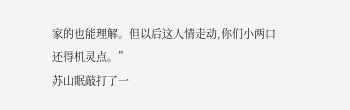家的也能理解。但以后这人情走动,你们小两口还得机灵点。”
苏山眠敲打了一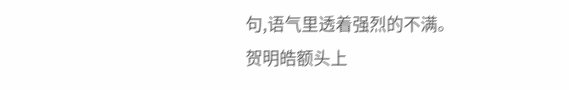句,语气里透着强烈的不满。
贺明皓额头上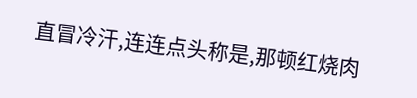直冒冷汗,连连点头称是,那顿红烧肉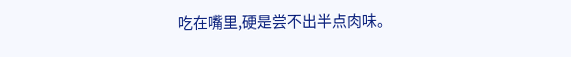吃在嘴里,硬是尝不出半点肉味。